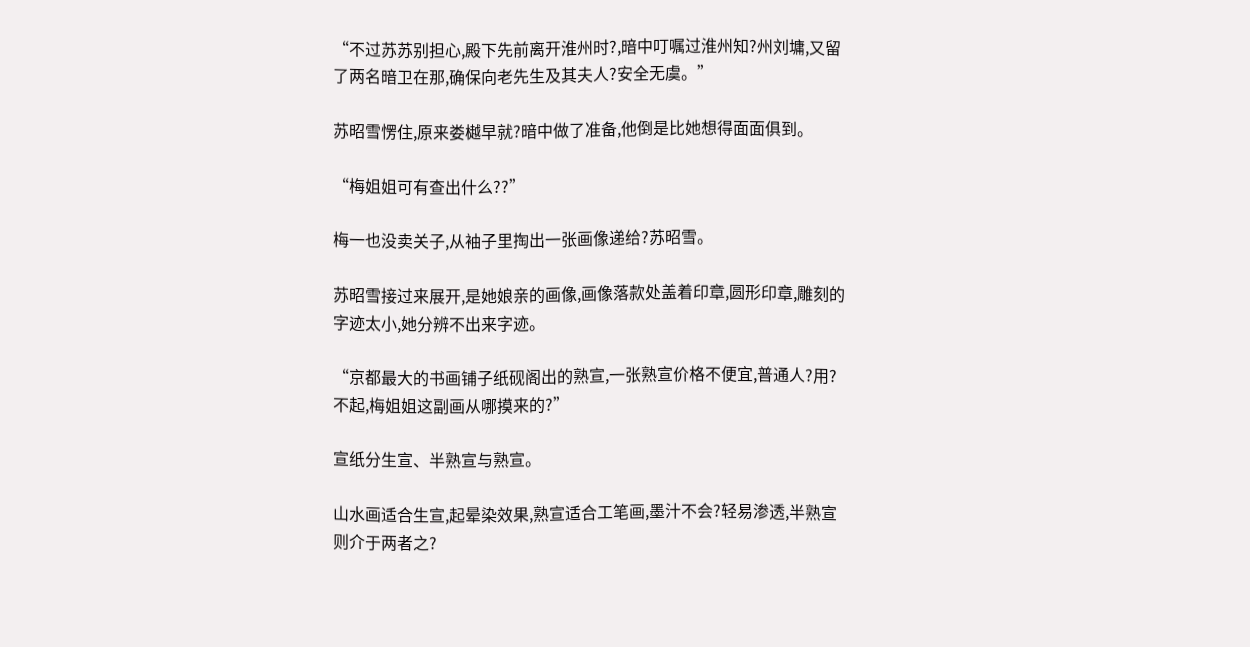“不过苏苏别担心,殿下先前离开淮州时?,暗中叮嘱过淮州知?州刘墉,又留了两名暗卫在那,确保向老先生及其夫人?安全无虞。”

苏昭雪愣住,原来娄樾早就?暗中做了准备,他倒是比她想得面面俱到。

“梅姐姐可有查出什么??”

梅一也没卖关子,从袖子里掏出一张画像递给?苏昭雪。

苏昭雪接过来展开,是她娘亲的画像,画像落款处盖着印章,圆形印章,雕刻的字迹太小,她分辨不出来字迹。

“京都最大的书画铺子纸砚阁出的熟宣,一张熟宣价格不便宜,普通人?用?不起,梅姐姐这副画从哪摸来的?”

宣纸分生宣、半熟宣与熟宣。

山水画适合生宣,起晕染效果,熟宣适合工笔画,墨汁不会?轻易渗透,半熟宣则介于两者之?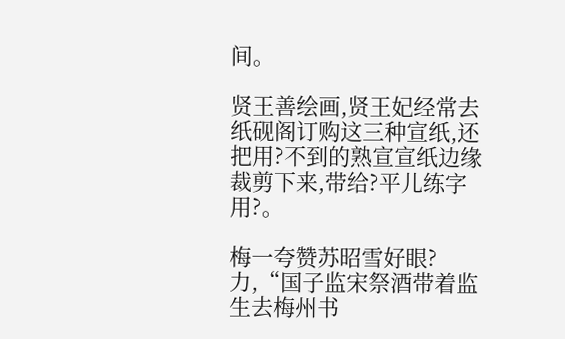间。

贤王善绘画,贤王妃经常去纸砚阁订购这三种宣纸,还把用?不到的熟宣宣纸边缘裁剪下来,带给?平儿练字用?。

梅一夸赞苏昭雪好眼?力,“国子监宋祭酒带着监生去梅州书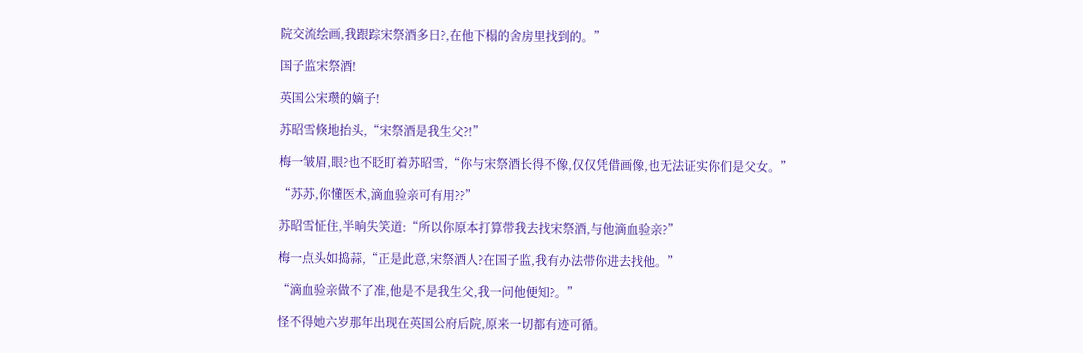院交流绘画,我跟踪宋祭酒多日?,在他下榻的舍房里找到的。”

国子监宋祭酒!

英国公宋瓒的嫡子!

苏昭雪倏地抬头,“宋祭酒是我生父?!”

梅一皱眉,眼?也不眨盯着苏昭雪,“你与宋祭酒长得不像,仅仅凭借画像,也无法证实你们是父女。”

“苏苏,你懂医术,滴血验亲可有用??”

苏昭雪怔住,半晌失笑道:“所以你原本打算带我去找宋祭酒,与他滴血验亲?”

梅一点头如捣蒜,“正是此意,宋祭酒人?在国子监,我有办法带你进去找他。”

“滴血验亲做不了准,他是不是我生父,我一问他便知?。”

怪不得她六岁那年出现在英国公府后院,原来一切都有迹可循。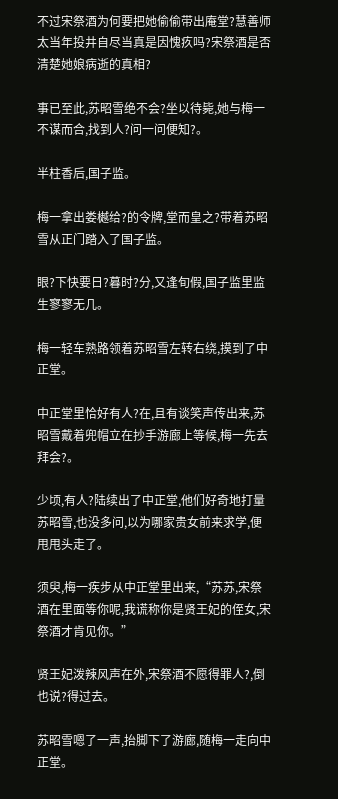不过宋祭酒为何要把她偷偷带出庵堂?慧善师太当年投井自尽当真是因愧疚吗?宋祭酒是否清楚她娘病逝的真相?

事已至此,苏昭雪绝不会?坐以待毙,她与梅一不谋而合,找到人?问一问便知?。

半柱香后,国子监。

梅一拿出娄樾给?的令牌,堂而皇之?带着苏昭雪从正门踏入了国子监。

眼?下快要日?暮时?分,又逢旬假,国子监里监生寥寥无几。

梅一轻车熟路领着苏昭雪左转右绕,摸到了中正堂。

中正堂里恰好有人?在,且有谈笑声传出来,苏昭雪戴着兜帽立在抄手游廊上等候,梅一先去拜会?。

少顷,有人?陆续出了中正堂,他们好奇地打量苏昭雪,也没多问,以为哪家贵女前来求学,便甩甩头走了。

须臾,梅一疾步从中正堂里出来,“苏苏,宋祭酒在里面等你呢,我谎称你是贤王妃的侄女,宋祭酒才肯见你。”

贤王妃泼辣风声在外,宋祭酒不愿得罪人?,倒也说?得过去。

苏昭雪嗯了一声,抬脚下了游廊,随梅一走向中正堂。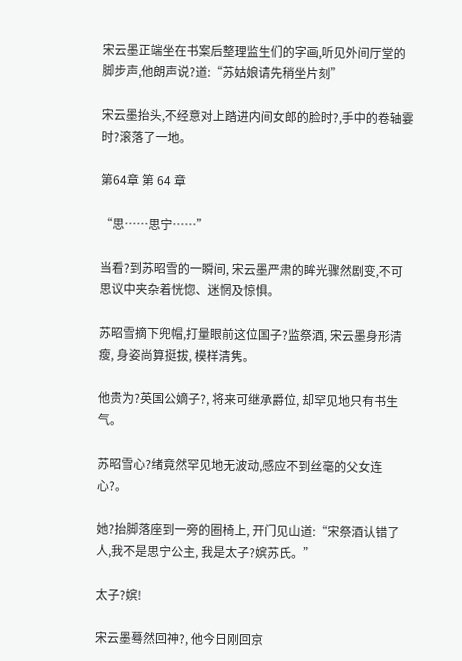宋云墨正端坐在书案后整理监生们的字画,听见外间厅堂的脚步声,他朗声说?道:“苏姑娘请先稍坐片刻”

宋云墨抬头,不经意对上踏进内间女郎的脸时?,手中的卷轴霎时?滚落了一地。

第64章 第 64 章

“思……思宁……”

当看?到苏昭雪的一瞬间, 宋云墨严肃的眸光骤然剧变,不可思议中夹杂着恍惚、迷惘及惊惧。

苏昭雪摘下兜帽,打量眼前这位国子?监祭酒, 宋云墨身形清瘦, 身姿尚算挺拔, 模样清隽。

他贵为?英国公嫡子?, 将来可继承爵位, 却罕见地只有书生气。

苏昭雪心?绪竟然罕见地无波动,感应不到丝毫的父女连心?。

她?抬脚落座到一旁的圈椅上, 开门见山道:“宋祭酒认错了人,我不是思宁公主, 我是太子?嫔苏氏。”

太子?嫔!

宋云墨蓦然回神?, 他今日刚回京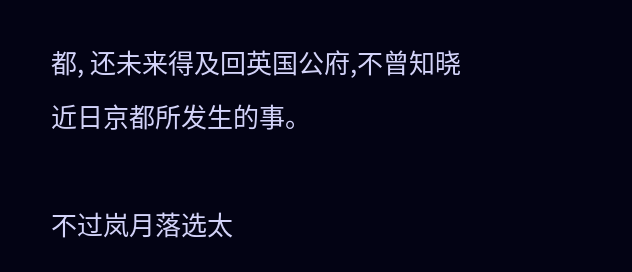都, 还未来得及回英国公府,不曾知晓近日京都所发生的事。

不过岚月落选太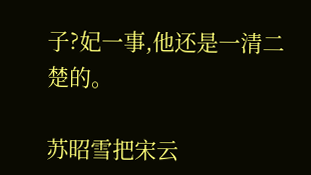子?妃一事,他还是一清二楚的。

苏昭雪把宋云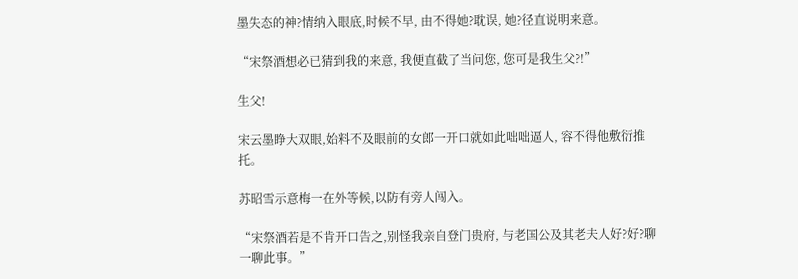墨失态的神?情纳入眼底,时候不早, 由不得她?耽误, 她?径直说明来意。

“宋祭酒想必已猜到我的来意, 我便直截了当问您, 您可是我生父?!”

生父!

宋云墨睁大双眼,始料不及眼前的女郎一开口就如此咄咄逼人, 容不得他敷衍推托。

苏昭雪示意梅一在外等候,以防有旁人闯入。

“宋祭酒若是不肯开口告之,别怪我亲自登门贵府, 与老国公及其老夫人好?好?聊一聊此事。”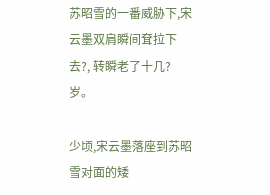苏昭雪的一番威胁下,宋云墨双肩瞬间耷拉下去?, 转瞬老了十几?岁。

少顷,宋云墨落座到苏昭雪对面的矮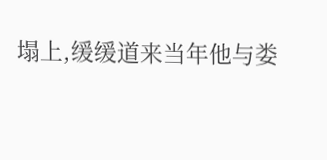塌上,缓缓道来当年他与娄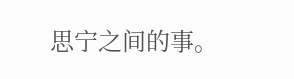思宁之间的事。